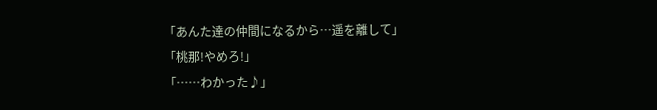「あんた達の仲間になるから…遥を離して」
「桃那!やめろ!」
「……わかった♪」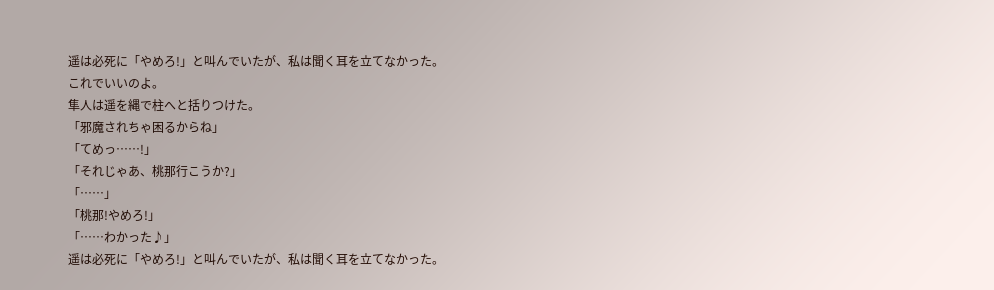遥は必死に「やめろ!」と叫んでいたが、私は聞く耳を立てなかった。
これでいいのよ。
隼人は遥を縄で柱へと括りつけた。
「邪魔されちゃ困るからね」
「てめっ……!」
「それじゃあ、桃那行こうか?」
「……」
「桃那!やめろ!」
「……わかった♪」
遥は必死に「やめろ!」と叫んでいたが、私は聞く耳を立てなかった。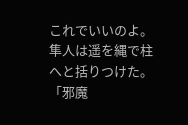これでいいのよ。
隼人は遥を縄で柱へと括りつけた。
「邪魔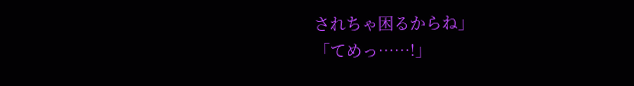されちゃ困るからね」
「てめっ……!」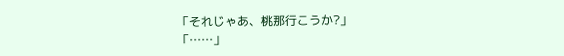「それじゃあ、桃那行こうか?」
「……」